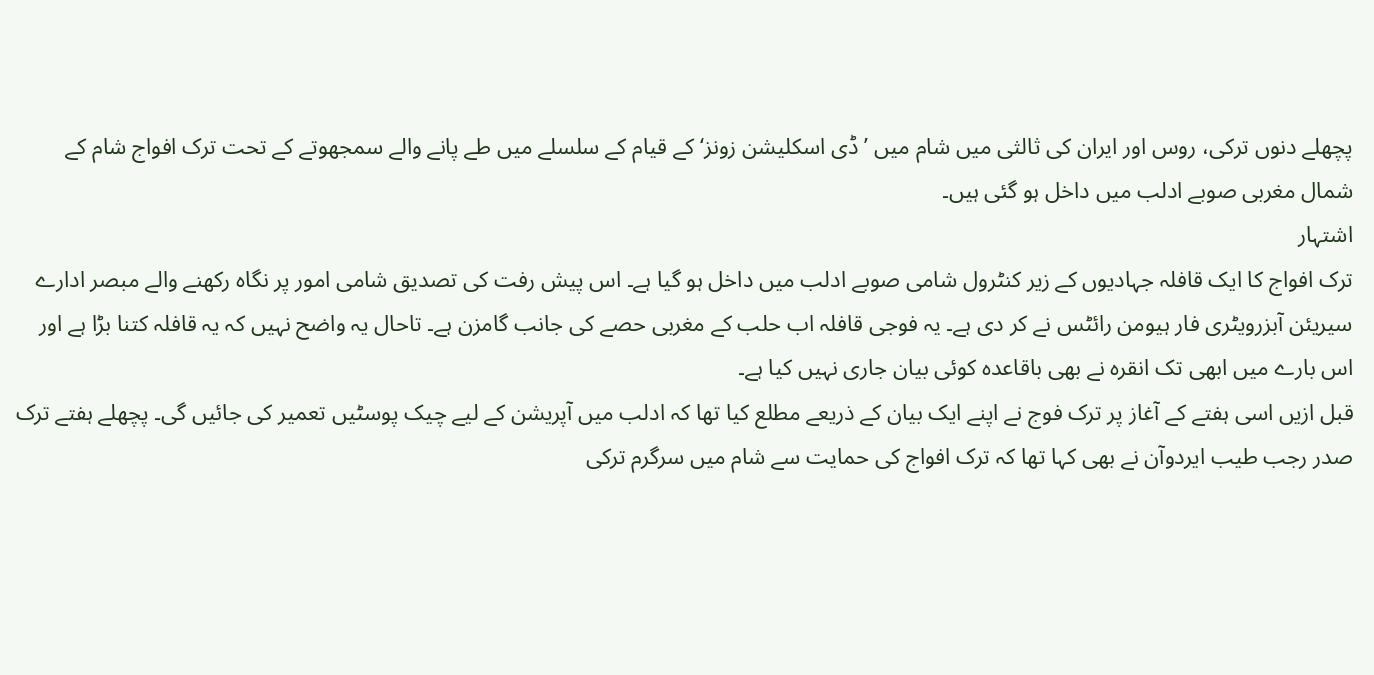پچھلے دنوں ترکی، روس اور ايران کی ثالثی ميں شام ميں ’ڈی اسکليشن زونز‘ کے قيام کے سلسلے ميں طے پانے والے سمجھوتے کے تحت ترک افواج شام کے شمال مغربی صوبے ادلب ميں داخل ہو گئی ہيں۔
اشتہار
ترک افواج کا ايک قافلہ جہاديوں کے زير کنٹرول شامی صوبے ادلب ميں داخل ہو گيا ہے۔ اس پيش رفت کی تصديق شامی امور پر نگاہ رکھنے والے مبصر ادارے سيريئن آبزرويٹری فار ہيومن رائٹس نے کر دی ہے۔ يہ فوجی قافلہ اب حلب کے مغربی حصے کی جانب گامزن ہے۔ تاحال يہ واضح نہيں کہ یہ قافلہ کتنا بڑا ہے اور اس بارے ميں ابھی تک انقرہ نے بھی باقاعدہ کوئی بيان جاری نہيں کيا ہے۔
قبل ازيں اسی ہفتے کے آغاز پر ترک فوج نے اپنے ايک بيان کے ذريعے مطلع کيا تھا کہ ادلب ميں آپريشن کے ليے چيک پوسٹيں تعمير کی جائيں گی۔ پچھلے ہفتے ترک صدر رجب طيب ايردوآن نے بھی کہا تھا کہ ترک افواج کی حمايت سے شام ميں سرگرم ترکی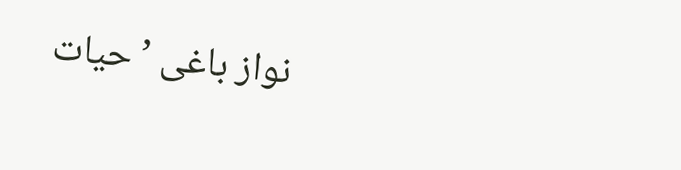نواز باغی ’حيات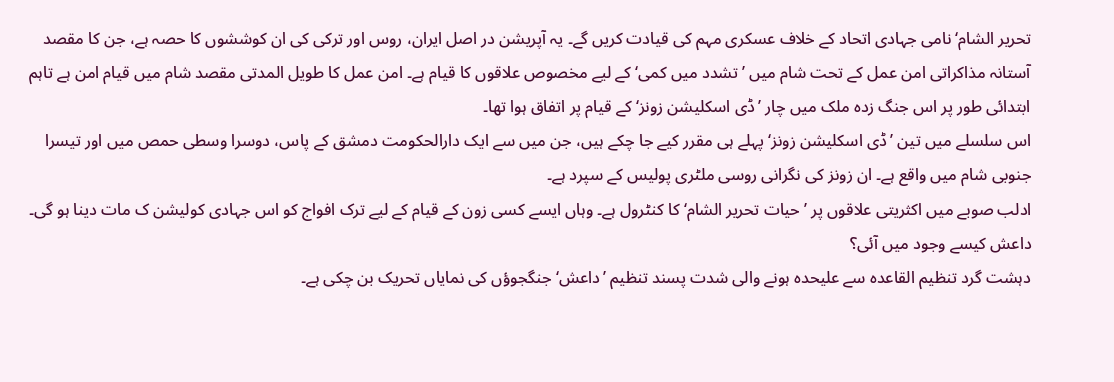تحرير الشام‘ نامی جہادی اتحاد کے خلاف عسکری مہم کی قيادت کريں گے۔ يہ آپريشن در اصل ايران، روس اور ترکی کی ان کوششوں کا حصہ ہے، جن کا مقصد آستانہ مذاکراتی امن عمل کے تحت شام ميں ’تشدد ميں کمی‘ کے ليے مخصوص علاقوں کا قيام ہے۔ امن عمل کا طويل المدتی مقصد شام ميں قيام امن ہے تاہم ابتدائی طور پر اس جنگ زدہ ملک ميں چار ’ڈی اسکليشن زونز‘ کے قيام پر اتفاق ہوا تھا۔
اس سلسلے ميں تين ’ڈی اسکليشن زونز‘ پہلے ہی مقرر کيے جا چکے ہيں، جن ميں سے ايک دارالحکومت دمشق کے پاس، دوسرا وسطی حمص ميں اور تيسرا جنوبی شام ميں واقع ہے۔ ان زونز کی نگرانی روسی ملٹری پوليس کے سپرد ہے۔
ادلب صوبے ميں اکثريتی علاقوں پر ’حيات تحرير الشام‘ کا کنٹرول ہے۔ وہاں ايسے کسی زون کے قيام کے لیے ترک افواج کو اس جہادی کوليشن ک مات دينا ہو گی۔
داعش کیسے وجود میں آئی؟
دہشت گرد تنظیم القاعدہ سے علیحدہ ہونے والی شدت پسند تنظیم ’داعش‘ جنگجوؤں کی نمایاں تحریک بن چکی ہے۔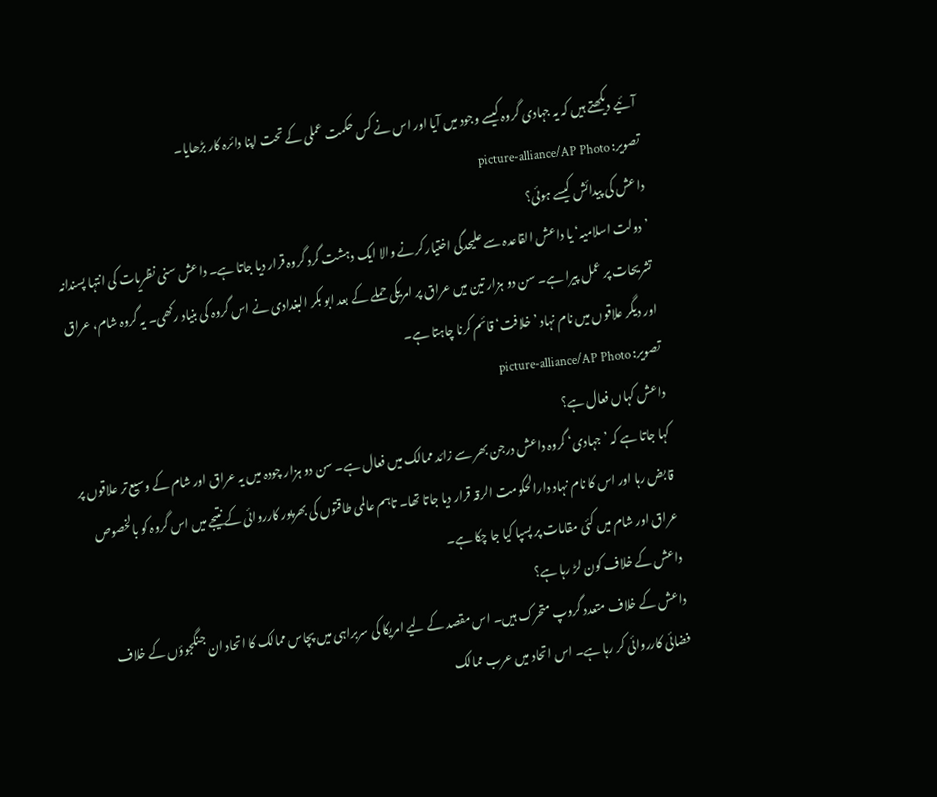آئیے دیکھتے ہیں کہ یہ جہادی گروہ کیسے وجود میں آیا اور اس نے کس حکمت عملی کے تحت اپنا دائرہ کار بڑھایا۔
تصویر: picture-alliance/AP Photo
داعش کی پیدائش کیسے ہوئی؟
’دولت اسلامیہ‘ یا داعش القاعدہ سے علیحدگی اختیار کرنے والا ایک دہشت گرد گروہ قرار دیا جاتا ہے۔ داعش سنی نظریات کی انتہا پسندانہ تشریحات پر عمل پیرا ہے۔ سن دو ہزار تین میں عراق پر امریکی حملے کے بعد ابو بکر البغدادی نے اس گروہ کی بنیاد رکھی۔ یہ گروہ شام، عراق اور دیگر علاقوں میں نام نہاد ’خلافت‘ قائم کرنا چاہتا ہے۔
تصویر: picture-alliance/AP Photo
داعش کہاں فعال ہے؟
کہا جاتا ہے کہ ’جہادی‘ گروہ داعش درجن بھر سے زائد ممالک میں فعال ہے۔ سن دو ہزار چودہ میں یہ عراق اور شام کے وسیع تر علاقوں پر قابض رہا اور اس کا نام نہاد دارالحکومت الرقہ قرار دیا جاتا تھا۔ تاہم عالمی طاقتوں کی بھرپور کارروائی کے نتیجے میں اس گروہ کو بالخصوص عراق اور شام میں کئی مقامات پر پسپا کیا جا چکا ہے۔
داعش کے خلاف کون لڑ رہا ہے؟
داعش کے خلاف متعدد گروپ متحرک ہیں۔ اس مقصد کے لیے امریکا کی سربراہی میں پچاس ممالک کا اتحاد ان جنگجوؤں کے خلاف فضائی کارروائی کر رہا ہے۔ اس اتحاد میں عرب ممالک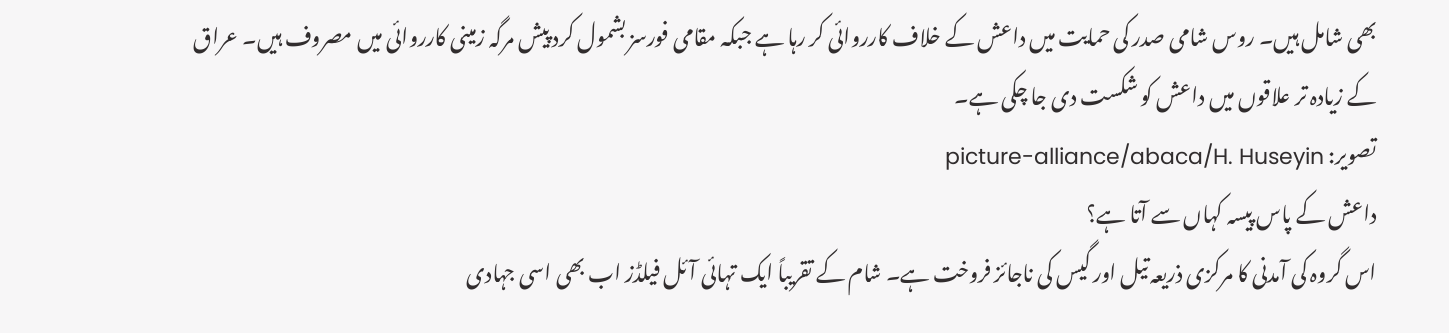بھی شامل ہیں۔ روس شامی صدر کی حمایت میں داعش کے خلاف کارروائی کر رہا ہے جبکہ مقامی فورسز بشمول کرد پیش مرگہ زمینی کارروائی میں مصروف ہیں۔ عراق کے زیادہ تر علاقوں میں داعش کو شکست دی جا چکی ہے۔
تصویر: picture-alliance/abaca/H. Huseyin
داعش کے پاس پیسہ کہاں سے آتا ہے؟
اس گروہ کی آمدنی کا مرکزی ذریعہ تیل اور گیس کی ناجائز فروخت ہے۔ شام کے تقریباً ایک تہائی آئل فیلڈز اب بھی اسی جہادی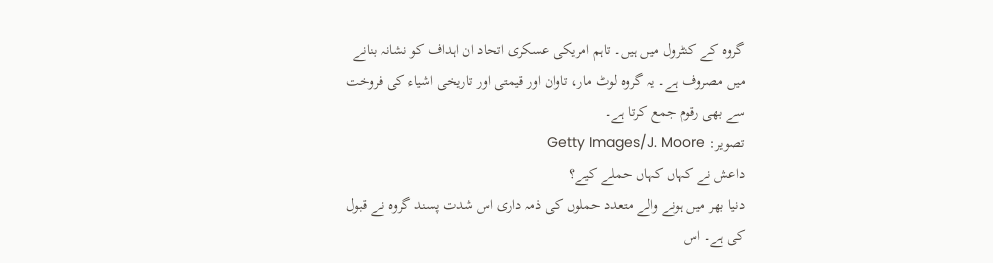گروہ کے کنٹرول میں ہیں۔ تاہم امریکی عسکری اتحاد ان اہداف کو نشانہ بنانے میں مصروف ہے۔ یہ گروہ لوٹ مار، تاوان اور قیمتی اور تاریخی اشیاء کی فروخت سے بھی رقوم جمع کرتا ہے۔
تصویر: Getty Images/J. Moore
داعش نے کہاں کہاں حملے کیے؟
دنیا بھر میں ہونے والے متعدد حملوں کی ذمہ داری اس شدت پسند گروہ نے قبول کی ہے۔ اس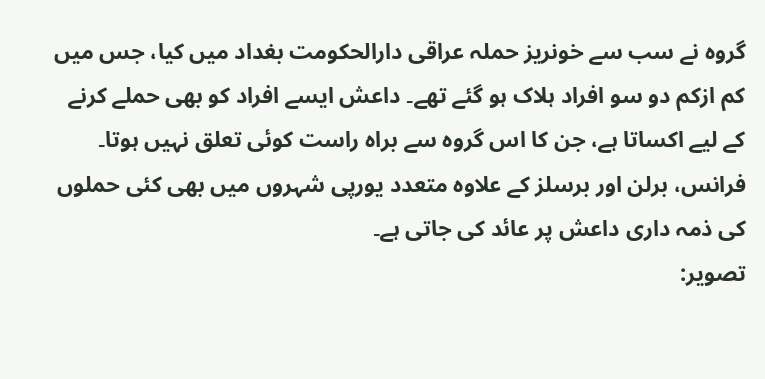گروہ نے سب سے خونریز حملہ عراقی دارالحکومت بغداد میں کیا، جس میں کم ازکم دو سو افراد ہلاک ہو گئے تھے۔ داعش ایسے افراد کو بھی حملے کرنے کے لیے اکساتا ہے، جن کا اس گروہ سے براہ راست کوئی تعلق نہیں ہوتا۔ فرانس، برلن اور برسلز کے علاوہ متعدد یورپی شہروں میں بھی کئی حملوں کی ذمہ داری داعش پر عائد کی جاتی ہے۔
تصویر: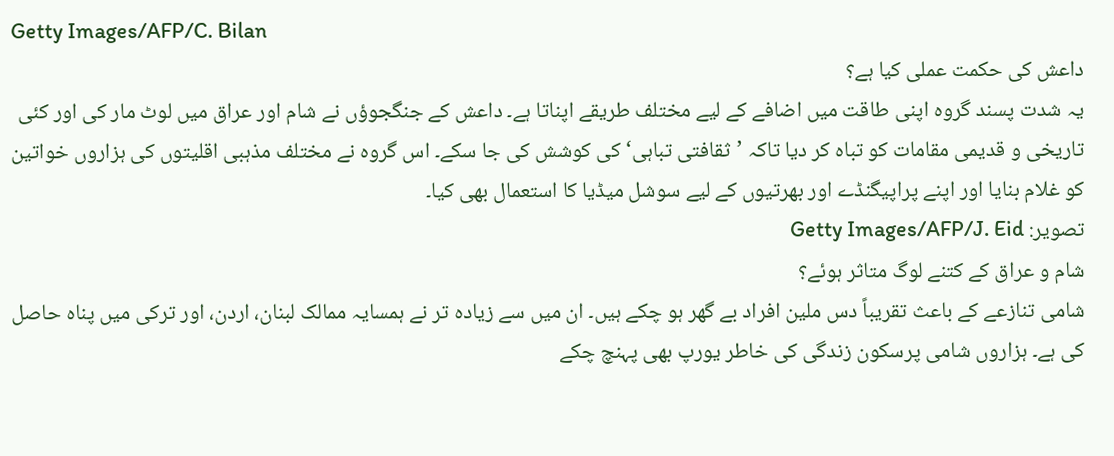Getty Images/AFP/C. Bilan
داعش کی حکمت عملی کیا ہے؟
یہ شدت پسند گروہ اپنی طاقت میں اضافے کے لیے مختلف طریقے اپناتا ہے۔ داعش کے جنگجوؤں نے شام اور عراق میں لوٹ مار کی اور کئی تاریخی و قدیمی مقامات کو تباہ کر دیا تاکہ ’ثقافتی تباہی‘ کی کوشش کی جا سکے۔ اس گروہ نے مختلف مذہبی اقلیتوں کی ہزاروں خواتین کو غلام بنایا اور اپنے پراپیگنڈے اور بھرتیوں کے لیے سوشل میڈیا کا استعمال بھی کیا۔
تصویر: Getty Images/AFP/J. Eid
شام و عراق کے کتنے لوگ متاثر ہوئے؟
شامی تنازعے کے باعث تقریباً دس ملین افراد بے گھر ہو چکے ہیں۔ ان میں سے زیادہ تر نے ہمسایہ ممالک لبنان، اردن، اور ترکی میں پناہ حاصل کی ہے۔ ہزاروں شامی پرسکون زندگی کی خاطر یورپ بھی پہنچ چکے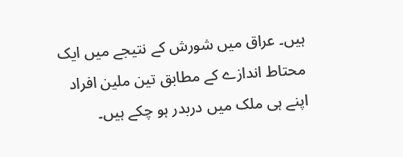ہیں۔ عراق میں شورش کے نتیجے میں ایک محتاط اندازے کے مطابق تین ملین افراد اپنے ہی ملک میں دربدر ہو چکے ہیں۔